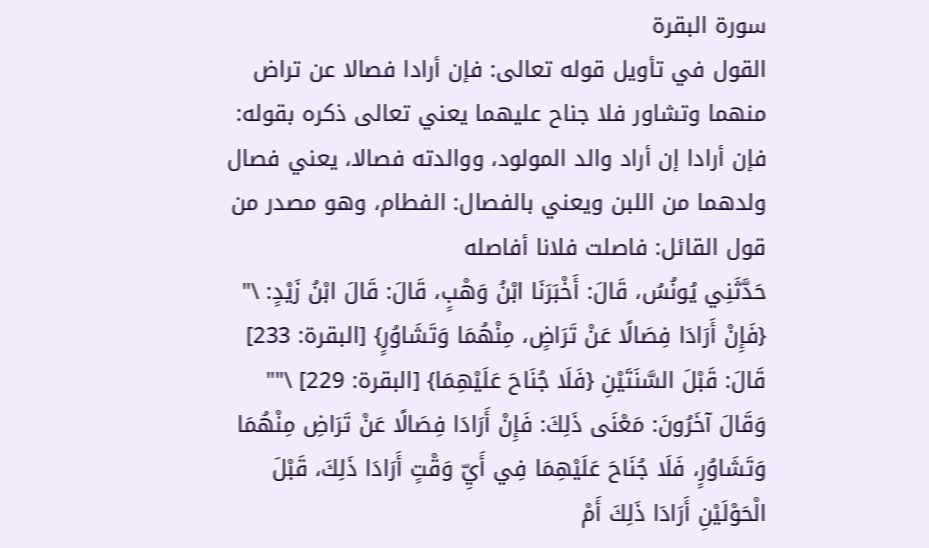سورة البقرة
القول في تأويل قوله تعالى: فإن أرادا فصالا عن تراض منهما وتشاور فلا جناح عليهما يعني تعالى ذكره بقوله: فإن أرادا إن أراد والد المولود، ووالدته فصالا، يعني فصال ولدهما من اللبن ويعني بالفصال: الفطام، وهو مصدر من قول القائل: فاصلت فلانا أفاصله
حَدَّثَنِي يُونُسُ، قَالَ: أَخْبَرَنَا ابْنُ وَهْبٍ، قَالَ: قَالَ ابْنُ زَيْدٍ: \" {فَإِنْ أَرَادَا فِصَالًا عَنْ تَرَاضٍ، مِنْهُمَا وَتَشَاوُرٍ} [البقرة: 233] قَالَ: قَبْلَ السَّنَتَيْنِ {فَلَا جُنَاحَ عَلَيْهِمَا} [البقرة: 229] \"" وَقَالَ آخَرُونَ: مَعْنَى ذَلِكَ: فَإِنْ أَرَادَا فِصَالًا عَنْ تَرَاضِ مِنْهُمَا وَتَشَاوُرٍ، فَلَا جُنَاحَ عَلَيْهِمَا فِي أَيِّ وَقْتٍ أَرَادَا ذَلِكَ، قَبْلَ الْحَوْلَيْنِ أَرَادَا ذَلِكَ أَمْ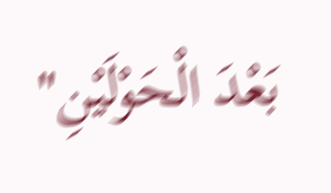بَعْدَ الْحَوْلَيْنِ"